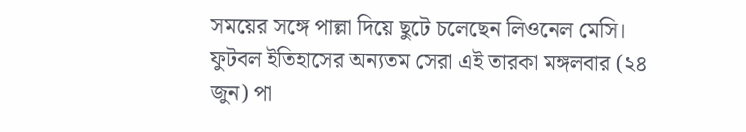সময়ের সঙ্গে পাল্লা দিয়ে ছুটে চলেছেন লিওনেল মেসি। ফুটবল ইতিহাসের অন্যতম সেরা এই তারকা মঙ্গলবার (২৪ জুন) পা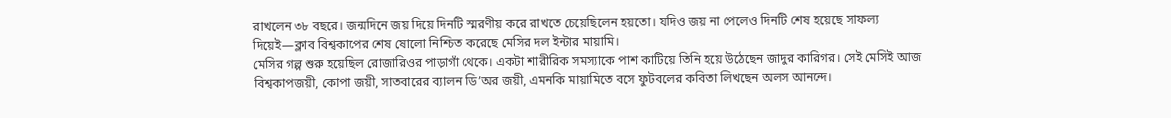রাখলেন ৩৮ বছরে। জন্মদিনে জয় দিয়ে দিনটি স্মরণীয় করে রাখতে চেয়েছিলেন হয়তো। যদিও জয় না পেলেও দিনটি শেষ হয়েছে সাফল্য দিয়েই—ক্লাব বিশ্বকাপের শেষ ষোলো নিশ্চিত করেছে মেসির দল ইন্টার মায়ামি।
মেসির গল্প শুরু হয়েছিল রোজারিওর পাড়াগাঁ থেকে। একটা শারীরিক সমস্যাকে পাশ কাটিয়ে তিনি হয়ে উঠেছেন জাদুর কারিগর। সেই মেসিই আজ বিশ্বকাপজয়ী, কোপা জয়ী, সাতবারের ব্যালন ডি’অর জয়ী, এমনকি মায়ামিতে বসে ফুটবলের কবিতা লিখছেন অলস আনন্দে।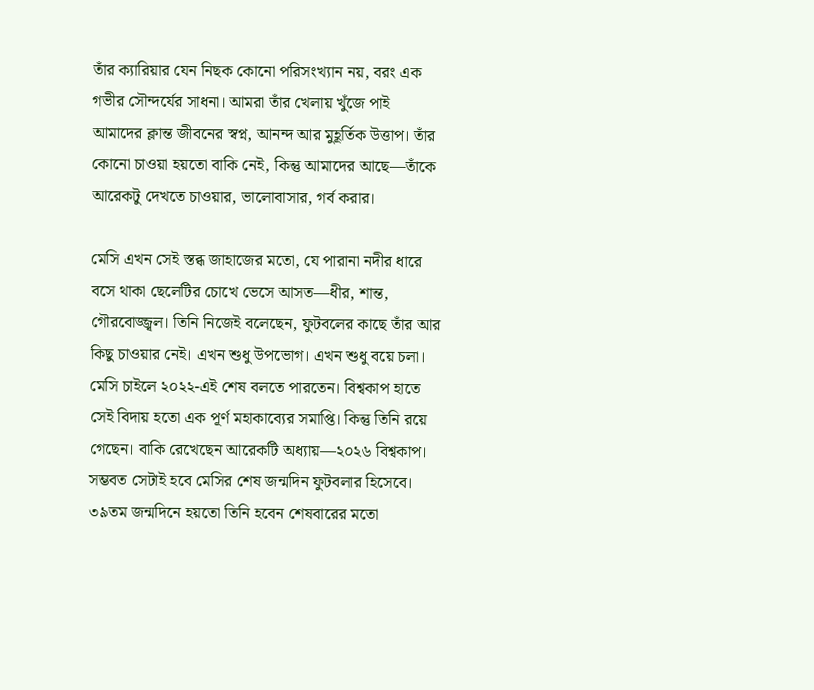তাঁর ক্যারিয়ার যেন নিছক কোনো পরিসংখ্যান নয়, বরং এক গভীর সৌন্দর্যের সাধনা। আমরা তাঁর খেলায় খুঁজে পাই আমাদের ক্লান্ত জীবনের স্বপ্ন, আনন্দ আর মুহূর্তিক উত্তাপ। তাঁর কোনো চাওয়া হয়তো বাকি নেই, কিন্তু আমাদের আছে—তাঁকে আরেকটু দেখতে চাওয়ার, ভালোবাসার, গর্ব করার।

মেসি এখন সেই স্তব্ধ জাহাজের মতো, যে পারানা নদীর ধারে বসে থাকা ছেলেটির চোখে ভেসে আসত—ধীর, শান্ত, গৌরবোজ্জ্বল। তিনি নিজেই বলেছেন, ফুটবলের কাছে তাঁর আর কিছু চাওয়ার নেই। এখন শুধু উপভোগ। এখন শুধু বয়ে চলা।
মেসি চাইলে ২০২২-এই শেষ বলতে পারতেন। বিশ্বকাপ হাতে সেই বিদায় হতো এক পূর্ণ মহাকাব্যের সমাপ্তি। কিন্তু তিনি রয়ে গেছেন। বাকি রেখেছেন আরেকটি অধ্যায়—২০২৬ বিশ্বকাপ। সম্ভবত সেটাই হবে মেসির শেষ জন্মদিন ফুটবলার হিসেবে।
৩৯তম জন্মদিনে হয়তো তিনি হবেন শেষবারের মতো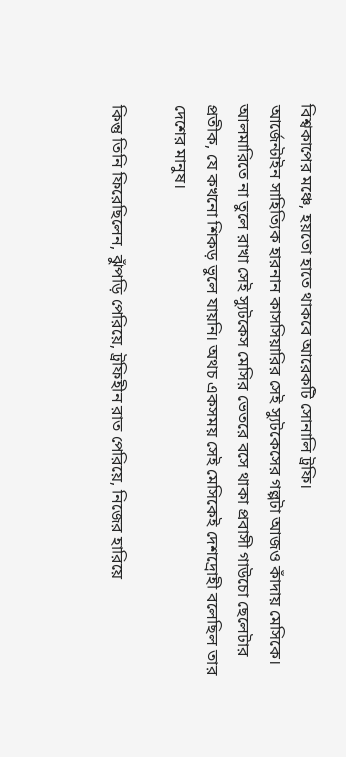বিশ্বকাপের মঞ্চে, হয়তো হাতে থাকবে আরেকটি সোনালি ট্রফি।
আর্জেন্টাইন সাহিত্যিক হারনান কাসসিয়ারির সেই স্যুটকেসের গল্পটা আজও কাঁদায় মেসিকে। আলমারিতে না তুলে রাখা সেই স্যুটকেস মেসির ভেতরে বসে থাকা প্রবাসী গাউচো ছেলেটার প্রতীক, যে কখনো শিকড় ভুলে যায়নি। অথচ একসময় সেই মেসিকেই দেশদ্রোহী বলেছিল তার দেশের মানুষ।

কিন্তু তিনি ফিরেছিলেন, ঝুঁপড়ি পেরিয়ে, ট্রফিহীন রাত পেরিয়ে, নিজের হারিয়ে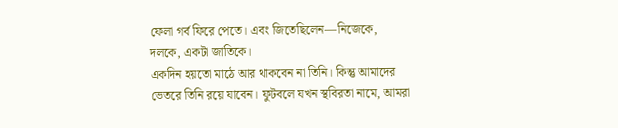ফেলা গর্ব ফিরে পেতে। এবং জিতেছিলেন—নিজেকে, দলকে, একটা জাতিকে।
একদিন হয়তো মাঠে আর থাকবেন না তিনি। কিন্তু আমাদের ভেতরে তিনি রয়ে যাবেন। ফুটবলে যখন স্থবিরতা নামে, আমরা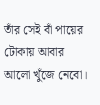তাঁর সেই বাঁ পায়ের টোকায় আবার আলো খুঁজে নেবো।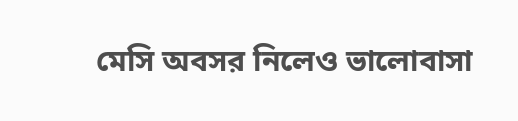মেসি অবসর নিলেও ভালোবাসা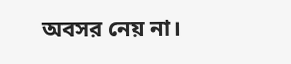অবসর নেয় না।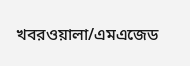খবরওয়ালা/এমএজেড